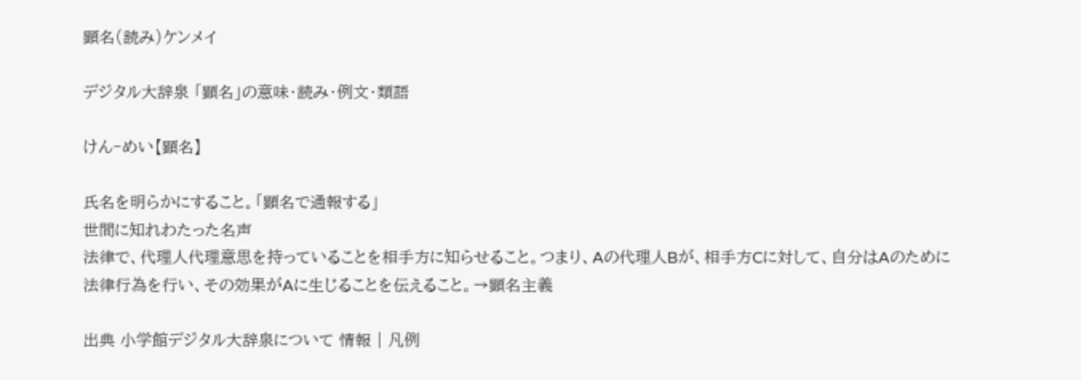顕名(読み)ケンメイ

デジタル大辞泉 「顕名」の意味・読み・例文・類語

けん‐めい【顕名】

氏名を明らかにすること。「顕名で通報する」
世間に知れわたった名声
法律で、代理人代理意思を持っていることを相手方に知らせること。つまり、Aの代理人Bが、相手方Cに対して、自分はAのために法律行為を行い、その効果がAに生じることを伝えること。→顕名主義

出典 小学館デジタル大辞泉について 情報 | 凡例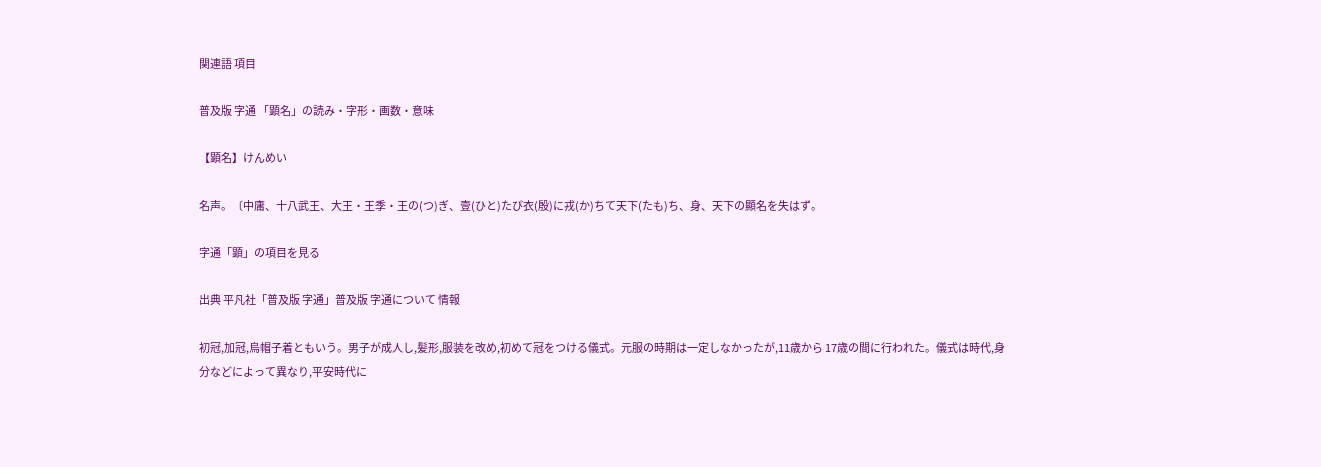関連語 項目

普及版 字通 「顕名」の読み・字形・画数・意味

【顕名】けんめい

名声。〔中庸、十八武王、大王・王季・王の(つ)ぎ、壹(ひと)たび衣(殷)に戎(か)ちて天下(たも)ち、身、天下の顯名を失はず。

字通「顕」の項目を見る

出典 平凡社「普及版 字通」普及版 字通について 情報

初冠,加冠,烏帽子着ともいう。男子が成人し,髪形,服装を改め,初めて冠をつける儀式。元服の時期は一定しなかったが,11歳から 17歳の間に行われた。儀式は時代,身分などによって異なり,平安時代に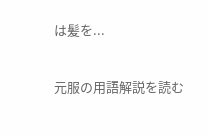は髪を...

元服の用語解説を読む